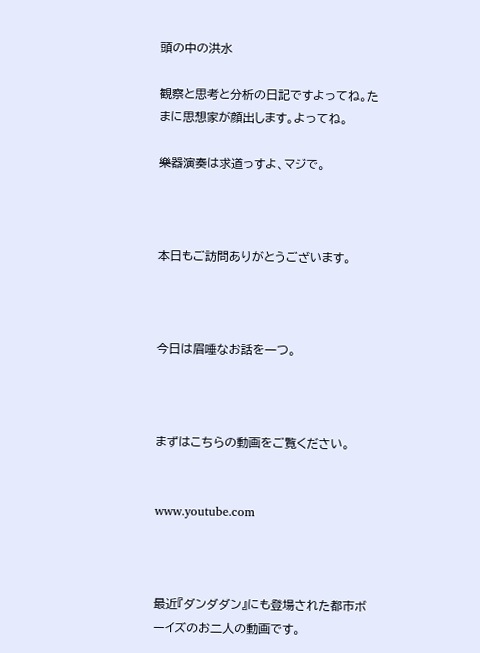頭の中の洪水

観察と思考と分析の日記ですよってね。たまに思想家が顔出します。よってね。

樂器演奏は求道っすよ、マジで。



本日もご訪問ありがとうございます。



今日は眉唾なお話を一つ。



まずはこちらの動画をご覧ください。


www.youtube.com



最近『ダンダダン』にも登場された都市ボーイズのお二人の動画です。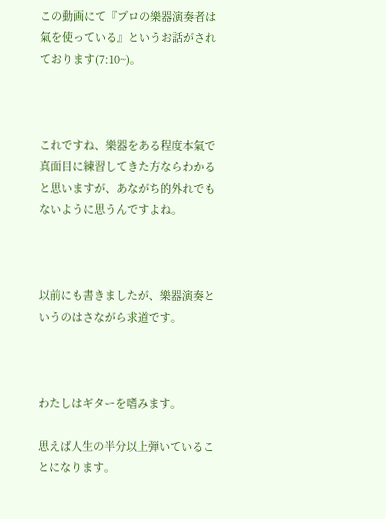この動画にて『プロの樂器演奏者は氣を使っている』というお話がされております(7:10~)。



これですね、樂器をある程度本氣で真面目に練習してきた方ならわかると思いますが、あながち的外れでもないように思うんですよね。



以前にも書きましたが、樂器演奏というのはさながら求道です。



わたしはギターを嗜みます。

思えば人生の半分以上弾いていることになります。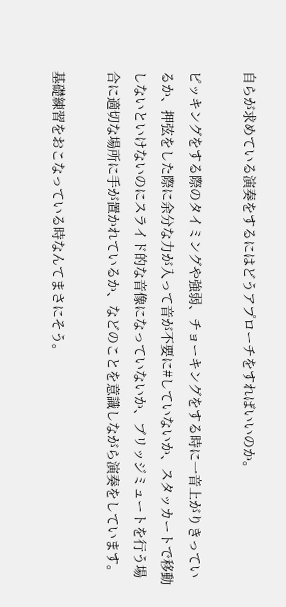自らが求めている演奏をするにはどうアプローチをすればいいのか。

ピッキングをする際のタイミングや強弱、チョーキングをする時に一音上がりきっているか、押弦をした際に余分な力が入って音が不要に#していないか、スタッカートで移動しないといけないのにスライド的な音像になっていないか、ブリッジミュートを行う場合に適切な場所に手が置かれているか、などのことを意識しながら演奏をしています。

基礎練習をおこなっている時なんてまさにそう。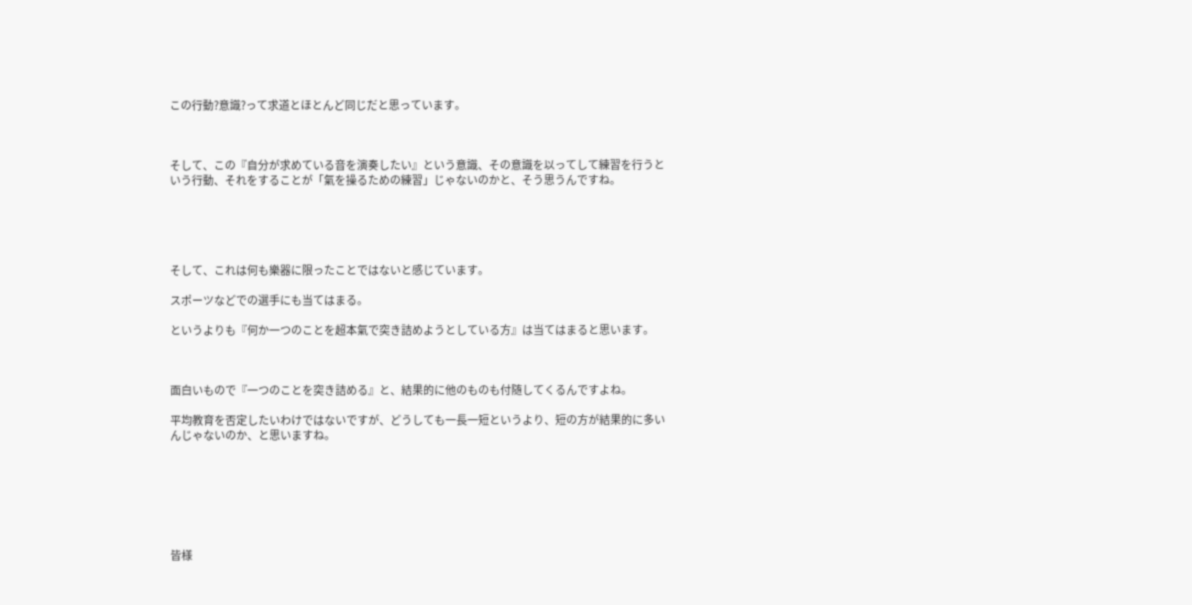この行動?意識?って求道とほとんど同じだと思っています。



そして、この『自分が求めている音を演奏したい』という意識、その意識を以ってして練習を行うという行動、それをすることが「氣を操るための練習」じゃないのかと、そう思うんですね。





そして、これは何も樂器に限ったことではないと感じています。

スポーツなどでの選手にも当てはまる。

というよりも『何か一つのことを超本氣で突き詰めようとしている方』は当てはまると思います。



面白いもので『一つのことを突き詰める』と、結果的に他のものも付随してくるんですよね。

平均教育を否定したいわけではないですが、どうしても一長一短というより、短の方が結果的に多いんじゃないのか、と思いますね。







皆様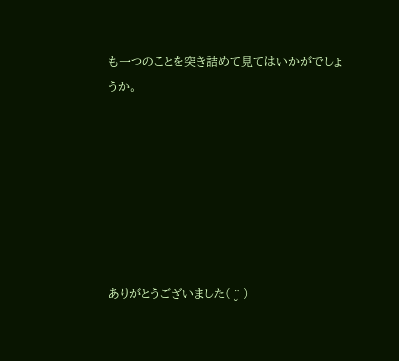も一つのことを突き詰めて見てはいかがでしょうか。







ありがとうございました( ¨̮ )